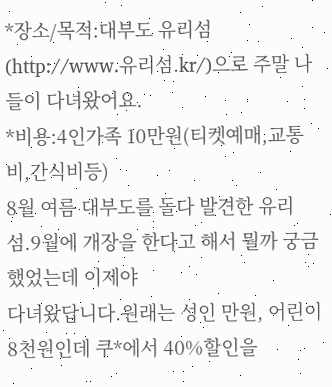*장소/목적:대부도 유리섬(http://www.유리섬.kr/)으로 주말 나들이 다녀왔어요.
*비용:4인가족 10만원(티켓예매,교통비,간식비등)
8월 여름 대부도를 돌다 발견한 유리섬.9월에 개장을 한다고 해서 뭘까 궁금했었는데 이제야
다녀왔답니다.원래는 성인 만원, 어린이 8천원인데 쿠*에서 40%할인을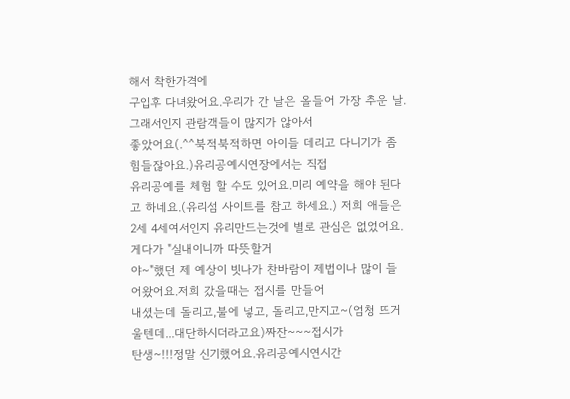해서 착한가격에
구입후 다녀왔어요.우리가 간 날은 올들어 가장 추운 날.그래서인지 관람객들이 많지가 않아서
좋았어요(.^^북적북적하면 아이들 데리고 다니기가 좀 힘들잖아요.)유리공예시연장에서는 직접
유리공예를 체험 할 수도 있어요.미리 예약을 해야 된다고 하네요.(유리섬 사이트를 참고 하세요.) 저희 애들은 2세 4세여서인지 유리만드는것에 별로 관심은 없었어요.게다가 "실내이니까 따뜻할거
야~"했던 제 예상이 빗나가 찬바람이 제법이나 많이 들어왔어요.저희 갔을때는 접시를 만들어
내셨는데 돌리고,불에 넣고, 돌리고,만지고~(엄청 뜨거울텐데...대단하시더라고요)짜잔~~~접시가
탄생~!!!정말 신기했어요.유리공예시연시간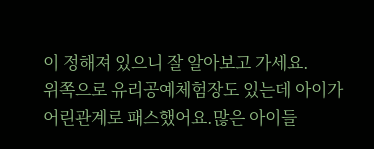이 정해져 있으니 잘 알아보고 가세요.
위쪽으로 유리공예체험장도 있는데 아이가 어린관계로 패스했어요.많은 아이들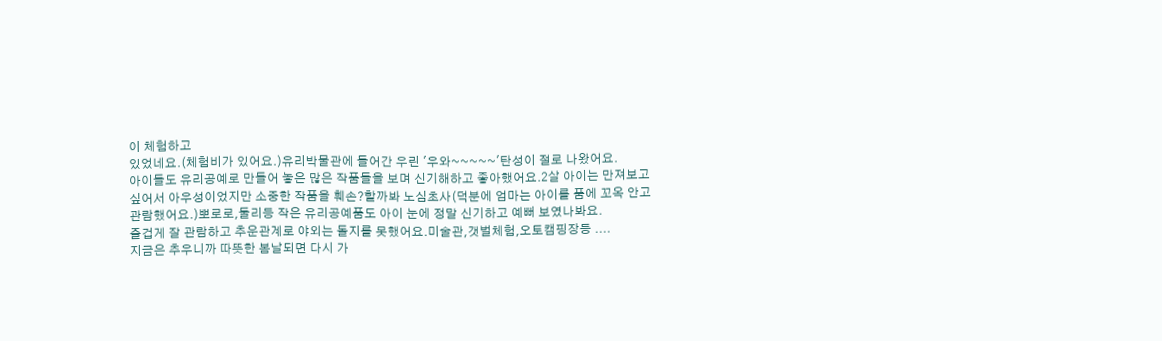이 체험하고
있었네요.(체험비가 있어요.)유리박물관에 들어간 우린 '우와~~~~~'탄성이 절로 나왔어요.
아이들도 유리공예로 만들어 놓은 많은 작품들을 보며 신기해하고 좋아했어요.2살 아이는 만져보고
싶어서 아우성이었지만 소중한 작품을 훼손?할까봐 노심초사(덕분에 엄마는 아이를 품에 꼬옥 안고
관람했어요.)뽀로로,둘리등 작은 유리공예품도 아이 눈에 정말 신기하고 예뻐 보였나봐요.
즐겁게 잘 관람하고 추운관계로 야외는 돌지를 못했어요.미술관,갯벌체험,오토캠핑장등 ....
지금은 추우니까 따뜻한 봄날되면 다시 가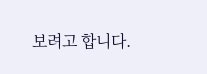보려고 합니다.